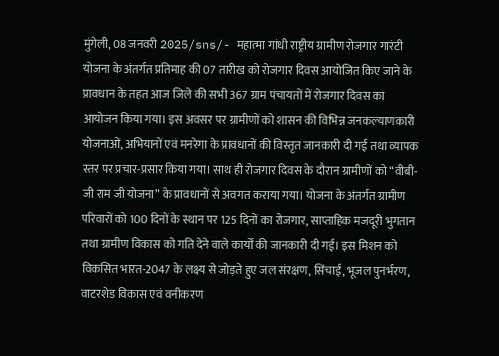मुंगेली, 08 जनवरी 2025/sns/- महात्मा गांधी राष्ट्रीय ग्रामीण रोजगार गारंटी योजना के अंतर्गत प्रतिमाह की 07 तारीख को रोजगार दिवस आयोजित किए जाने के प्रावधान के तहत आज जिले की सभी 367 ग्राम पंचायतों में रोजगार दिवस का आयोजन किया गया। इस अवसर पर ग्रामीणों को शासन की विभिन्न जनकल्याणकारी योजनाओं, अभियानों एवं मनरेगा के प्रावधानों की विस्तृत जानकारी दी गई तथा व्यापक स्तर पर प्रचार-प्रसार किया गया। साथ ही रोजगार दिवस के दौरान ग्रामीणों को “वीबी-जी राम जी योजना” के प्रावधानों से अवगत कराया गया। योजना के अंतर्गत ग्रामीण परिवारों को 100 दिनों के स्थान पर 125 दिनों का रोजगार, साप्ताहिक मजदूरी भुगतान तथा ग्रामीण विकास को गति देने वाले कार्यों की जानकारी दी गई। इस मिशन को विकसित भारत-2047 के लक्ष्य से जोड़ते हुए जल संरक्षण, सिंचाई, भूजल पुनर्भरण, वाटरशेड विकास एवं वनीकरण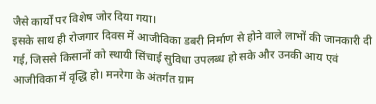जैसे कार्यों पर विशेष जोर दिया गया।
इसके साथ ही रोजगार दिवस में आजीविका डबरी निर्माण से होने वाले लाभों की जानकारी दी गई, जिससे किसानों को स्थायी सिंचाई सुविधा उपलब्ध हो सके और उनकी आय एवं आजीविका में वृद्धि हो। मनरेगा के अंतर्गत ग्राम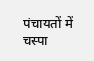पंचायतों में चस्पा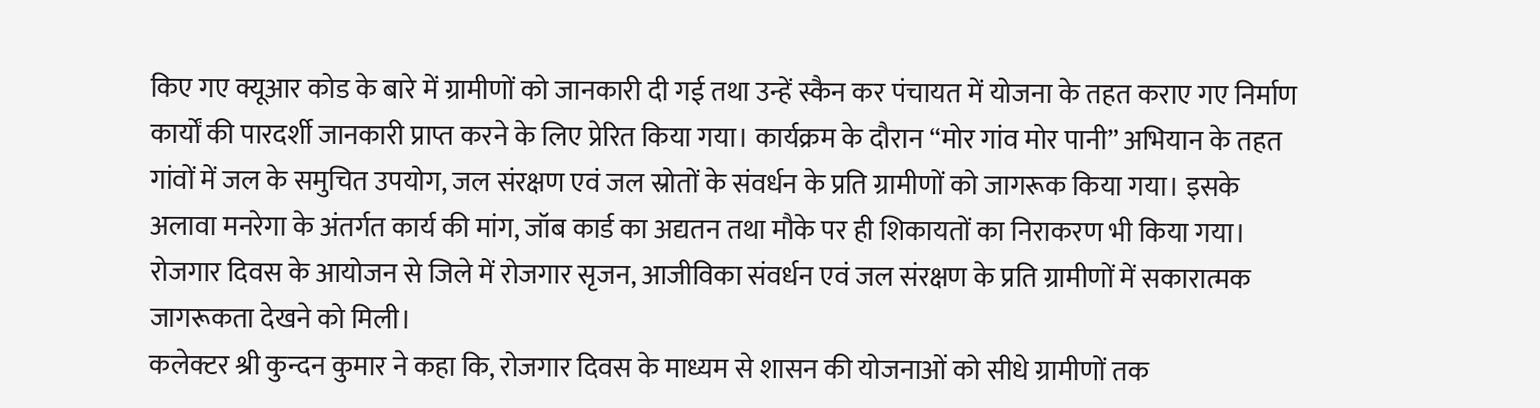किए गए क्यूआर कोड के बारे में ग्रामीणों को जानकारी दी गई तथा उन्हें स्कैन कर पंचायत में योजना के तहत कराए गए निर्माण कार्यों की पारदर्शी जानकारी प्राप्त करने के लिए प्रेरित किया गया। कार्यक्रम के दौरान “मोर गांव मोर पानी” अभियान के तहत गांवों में जल के समुचित उपयोग, जल संरक्षण एवं जल स्रोतों के संवर्धन के प्रति ग्रामीणों को जागरूक किया गया। इसके अलावा मनरेगा के अंतर्गत कार्य की मांग, जॉब कार्ड का अद्यतन तथा मौके पर ही शिकायतों का निराकरण भी किया गया। रोजगार दिवस के आयोजन से जिले में रोजगार सृजन, आजीविका संवर्धन एवं जल संरक्षण के प्रति ग्रामीणों में सकारात्मक जागरूकता देखने को मिली।
कलेक्टर श्री कुन्दन कुमार ने कहा कि, रोजगार दिवस के माध्यम से शासन की योजनाओं को सीधे ग्रामीणों तक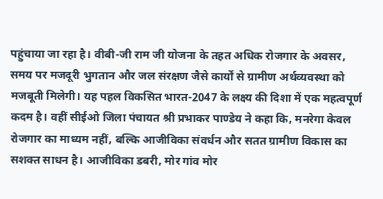पहुंचाया जा रहा है। वीबी-जी राम जी योजना के तहत अधिक रोजगार के अवसर, समय पर मजदूरी भुगतान और जल संरक्षण जैसे कार्यों से ग्रामीण अर्थव्यवस्था को मजबूती मिलेगी। यह पहल विकसित भारत-2047 के लक्ष्य की दिशा में एक महत्वपूर्ण कदम है। वहीं सीईओ जिला पंचायत श्री प्रभाकर पाण्डेय ने कहा कि, मनरेगा केवल रोजगार का माध्यम नहीं, बल्कि आजीविका संवर्धन और सतत ग्रामीण विकास का सशक्त साधन है। आजीविका डबरी, मोर गांव मोर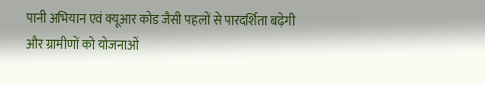पानी अभियान एवं क्यूआर कोड जैसी पहलों से पारदर्शिता बढ़ेगी और ग्रामीणों को योजनाओं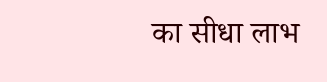का सीधा लाभ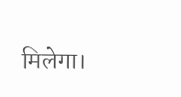मिलेगा।